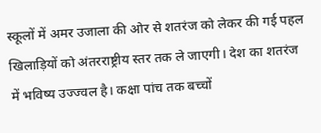स्कूलों में अमर उजाला की ओर से शतरंज को लेकर की गई पहल खिलाड़ियों को अंतरराष्ट्रीय स्तर तक ले जाएगी। देश का शतरंज में भविष्य उज्ज्वल है। कक्षा पांच तक बच्चों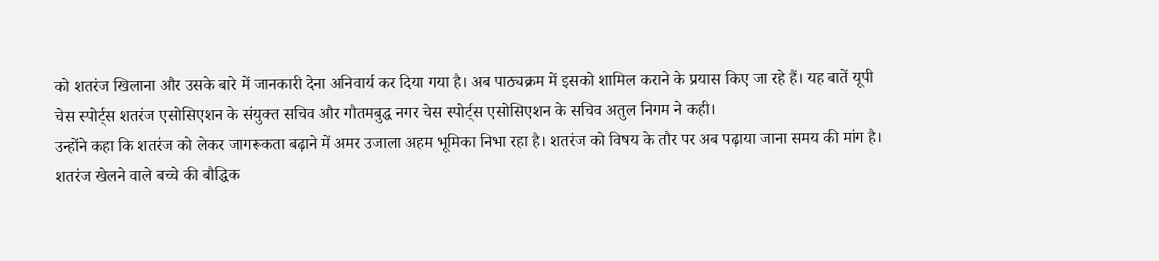को शतरंज खिलाना और उसके बारे में जानकारी देना अनिवार्य कर दिया गया है। अब पाठ्यक्रम में इसको शामिल कराने के प्रयास किए जा रहे हैं। यह बातें यूपी चेस स्पोर्ट्स शतरंज एसोसिएशन के संयुक्त सचिव और गौतमबुद्ध नगर चेस स्पोर्ट्स एसोसिएशन के सचिव अतुल निगम ने कही।
उन्होंने कहा कि शतरंज को लेकर जागरूकता बढ़ाने में अमर उजाला अहम भूमिका निभा रहा है। शतरंज को विषय के तौर पर अब पढ़ाया जाना समय की मांग है। शतरंज खेलने वाले बच्चे की बौद्धिक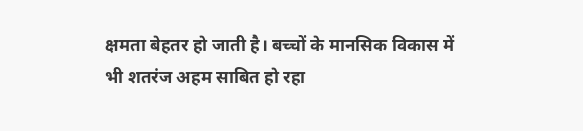क्षमता बेहतर हो जाती है। बच्चों के मानसिक विकास में भी शतरंज अहम साबित हो रहा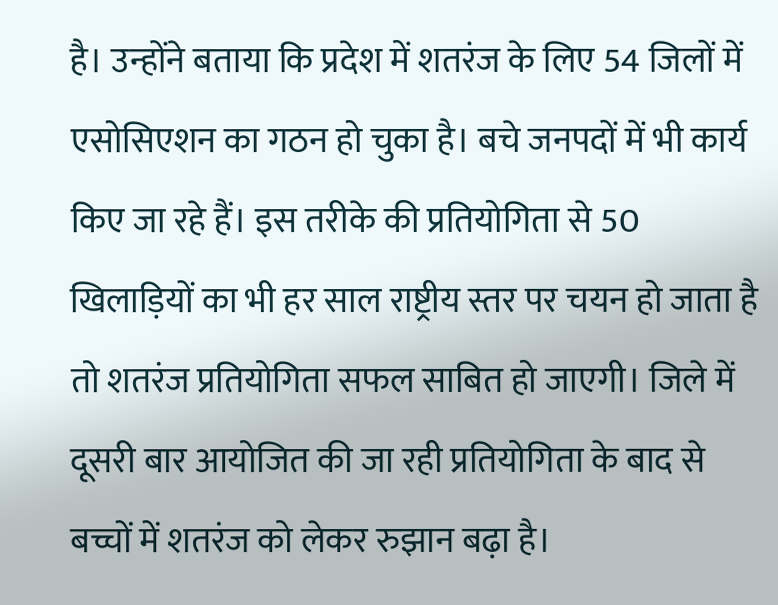है। उन्होंने बताया कि प्रदेश में शतरंज के लिए 54 जिलों में एसोसिएशन का गठन हो चुका है। बचे जनपदों में भी कार्य किए जा रहे हैं। इस तरीके की प्रतियोगिता से 50 खिलाड़ियों का भी हर साल राष्ट्रीय स्तर पर चयन हो जाता है तो शतरंज प्रतियोगिता सफल साबित हो जाएगी। जिले में दूसरी बार आयोजित की जा रही प्रतियोगिता के बाद से बच्चों में शतरंज को लेकर रुझान बढ़ा है।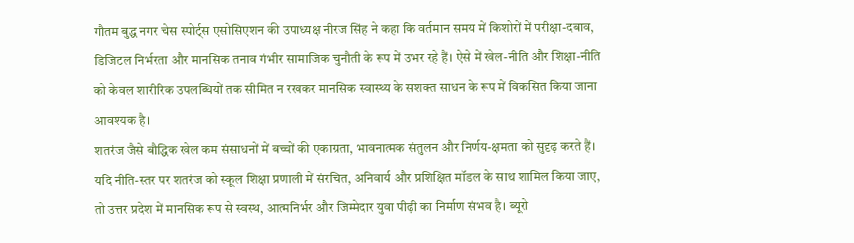गौतम बुद्ध नगर चेस स्पोर्ट्स एसोसिएशन की उपाध्यक्ष नीरज सिंह ने कहा कि वर्तमान समय में किशोरों में परीक्षा-दबाव, डिजिटल निर्भरता और मानसिक तनाव गंभीर सामाजिक चुनौती के रूप में उभर रहे हैं। ऐसे में खेल-नीति और शिक्षा-नीति को केवल शारीरिक उपलब्धियों तक सीमित न रखकर मानसिक स्वास्थ्य के सशक्त साधन के रूप में विकसित किया जाना आवश्यक है।
शतरंज जैसे बौद्धिक खेल कम संसाधनों में बच्चों की एकाग्रता, भावनात्मक संतुलन और निर्णय-क्षमता को सुदृढ़ करते हैं। यदि नीति-स्तर पर शतरंज को स्कूल शिक्षा प्रणाली में संरचित, अनिवार्य और प्रशिक्षित मॉडल के साथ शामिल किया जाए, तो उत्तर प्रदेश में मानसिक रूप से स्वस्थ, आत्मनिर्भर और जिम्मेदार युवा पीढ़ी का निर्माण संभव है। ब्यूरो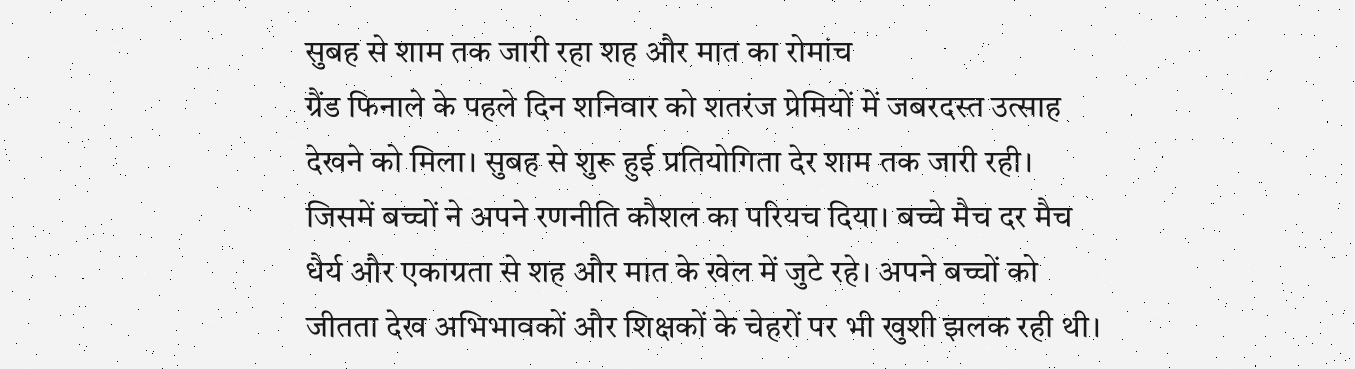सुबह से शाम तक जारी रहा शह और मात का रोमांच
ग्रैंड फिनाले के पहले दिन शनिवार को शतरंज प्रेमियों में जबरदस्त उत्साह देखने को मिला। सुबह से शुरू हुई प्रतियोगिता देर शाम तक जारी रही। जिसमें बच्चों ने अपने रणनीति कौशल का परियच दिया। बच्चे मैच दर मैच धैर्य और एकाग्रता से शह और मात के खेल में जुटे रहे। अपने बच्चों को जीतता देख अभिभावकों और शिक्षकों के चेहरों पर भी खुशी झलक रही थी।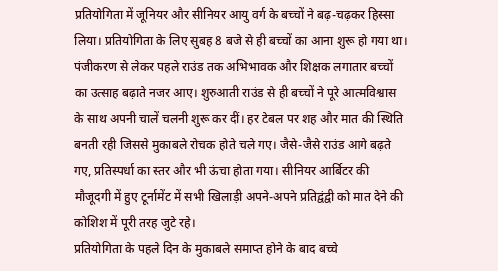प्रतियोगिता में जूनियर और सीनियर आयु वर्ग के बच्चों ने बढ़-चढ़कर हिस्सा लिया। प्रतियोगिता के लिए सुबह 8 बजे से ही बच्चों का आना शुरू हो गया था। पंजीकरण से लेकर पहले राउंड तक अभिभावक और शिक्षक लगातार बच्चों का उत्साह बढ़ाते नजर आए। शुरुआती राउंड से ही बच्चों ने पूरे आत्मविश्वास के साथ अपनी चालें चलनी शुरू कर दीं। हर टेबल पर शह और मात की स्थिति बनती रही जिससे मुकाबले रोचक होते चले गए। जैसे-जैसे राउंड आगे बढ़ते गए, प्रतिस्पर्धा का स्तर और भी ऊंचा होता गया। सीनियर आर्बिटर की मौजूदगी में हुए टूर्नामेंट में सभी खिलाड़ी अपने-अपने प्रतिद्वंद्वी को मात देने की कोशिश में पूरी तरह जुटे रहे।
प्रतियोगिता के पहले दिन के मुकाबले समाप्त होने के बाद बच्चे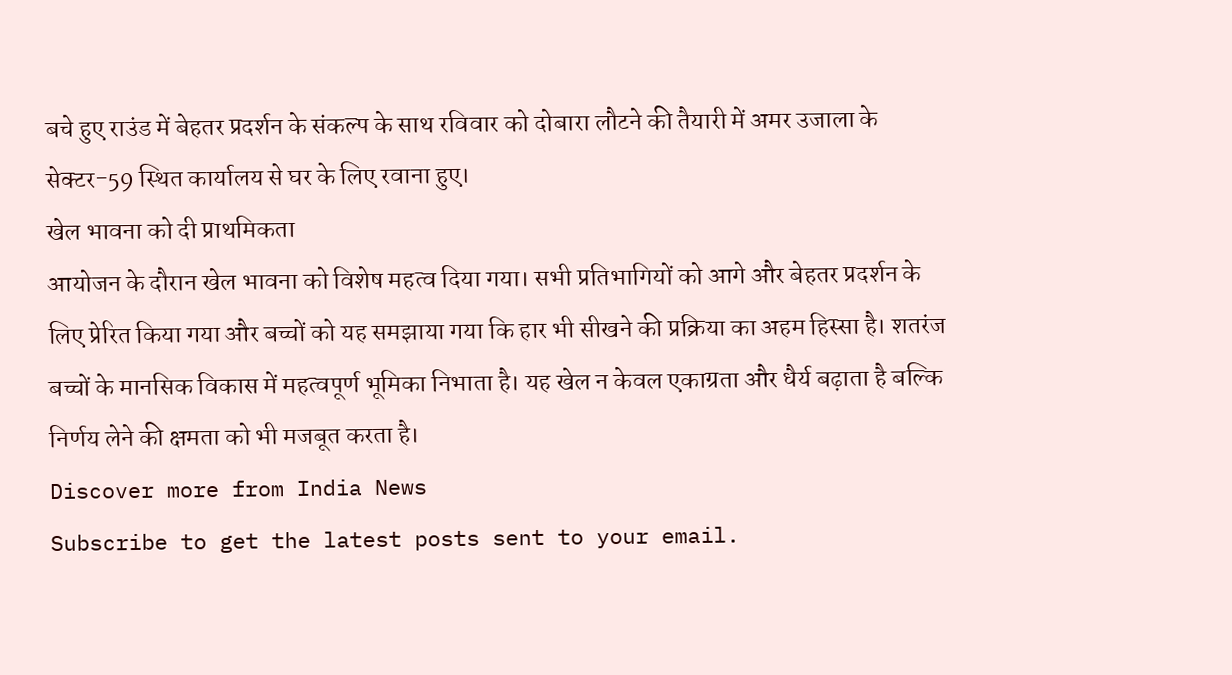बचे हुए राउंड में बेहतर प्रदर्शन के संकल्प के साथ रविवार को दोबारा लौटने की तैयारी में अमर उजाला के सेक्टर-59 स्थित कार्यालय से घर के लिए रवाना हुए।
खेल भावना को दी प्राथमिकता
आयोजन के दौरान खेल भावना को विशेष महत्व दिया गया। सभी प्रतिभागियों को आगे और बेहतर प्रदर्शन के लिए प्रेरित किया गया और बच्चों को यह समझाया गया कि हार भी सीखने की प्रक्रिया का अहम हिस्सा है। शतरंज बच्चों के मानसिक विकास में महत्वपूर्ण भूमिका निभाता है। यह खेल न केवल एकाग्रता और धैर्य बढ़ाता है बल्कि निर्णय लेने की क्षमता को भी मजबूत करता है।
Discover more from India News
Subscribe to get the latest posts sent to your email.